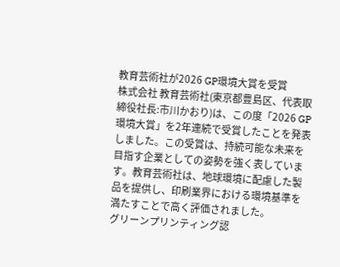教育芸術社が2026 GP環境大賞を受賞
株式会社 教育芸術社(東京都豊島区、代表取締役社長:市川かおり)は、この度「2026 GP環境大賞」を2年連続で受賞したことを発表しました。この受賞は、持続可能な未来を目指す企業としての姿勢を強く表しています。教育芸術社は、地球環境に配慮した製品を提供し、印刷業界における環境基準を満たすことで高く評価されました。
グリーンプリンティング認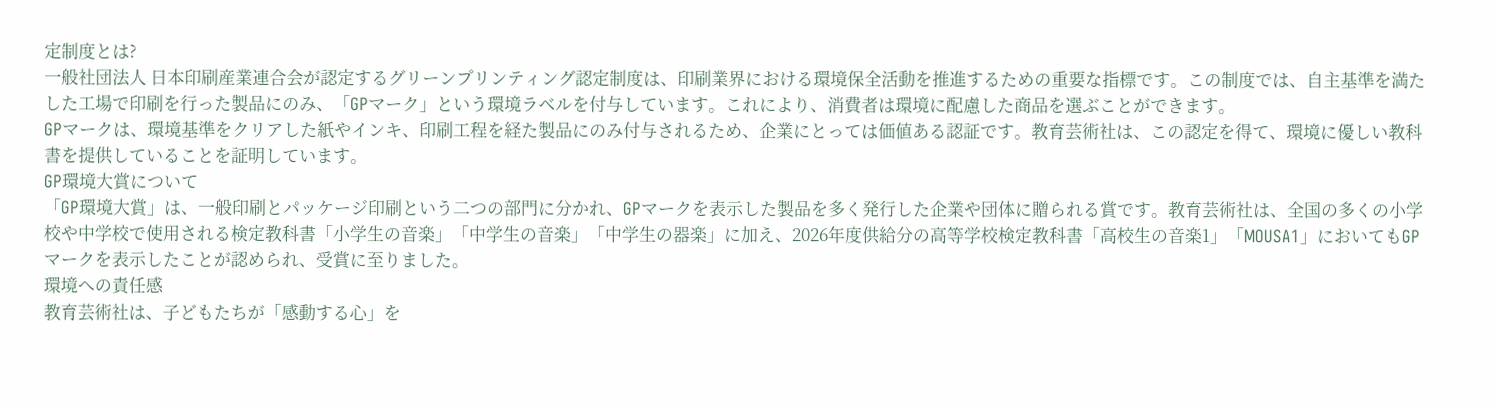定制度とは?
一般社団法人 日本印刷産業連合会が認定するグリーンプリンティング認定制度は、印刷業界における環境保全活動を推進するための重要な指標です。この制度では、自主基準を満たした工場で印刷を行った製品にのみ、「GPマーク」という環境ラベルを付与しています。これにより、消費者は環境に配慮した商品を選ぶことができます。
GPマークは、環境基準をクリアした紙やインキ、印刷工程を経た製品にのみ付与されるため、企業にとっては価値ある認証です。教育芸術社は、この認定を得て、環境に優しい教科書を提供していることを証明しています。
GP環境大賞について
「GP環境大賞」は、一般印刷とパッケージ印刷という二つの部門に分かれ、GPマークを表示した製品を多く発行した企業や団体に贈られる賞です。教育芸術社は、全国の多くの小学校や中学校で使用される検定教科書「小学生の音楽」「中学生の音楽」「中学生の器楽」に加え、2026年度供給分の高等学校検定教科書「高校生の音楽1」「MOUSA1」においてもGPマークを表示したことが認められ、受賞に至りました。
環境への責任感
教育芸術社は、子どもたちが「感動する心」を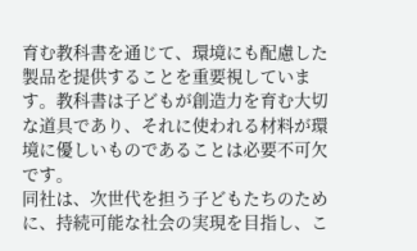育む教科書を通じて、環境にも配慮した製品を提供することを重要視しています。教科書は子どもが創造力を育む大切な道具であり、それに使われる材料が環境に優しいものであることは必要不可欠です。
同社は、次世代を担う子どもたちのために、持続可能な社会の実現を目指し、こ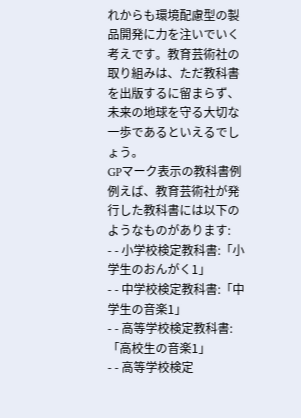れからも環境配慮型の製品開発に力を注いでいく考えです。教育芸術社の取り組みは、ただ教科書を出版するに留まらず、未来の地球を守る大切な一歩であるといえるでしょう。
GPマーク表示の教科書例
例えば、教育芸術社が発行した教科書には以下のようなものがあります:
- - 小学校検定教科書:「小学生のおんがく1」
- - 中学校検定教科書:「中学生の音楽1」
- - 高等学校検定教科書:「高校生の音楽1」
- - 高等学校検定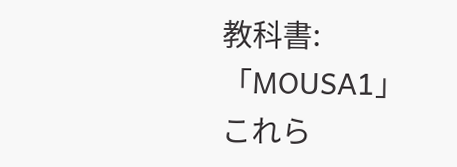教科書:「MOUSA1」
これら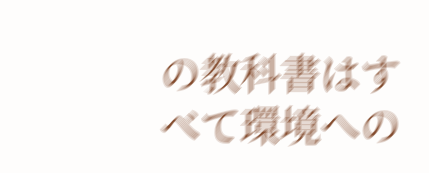の教科書はすべて環境への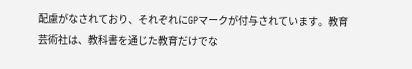配慮がなされており、それぞれにGPマークが付与されています。教育芸術社は、教科書を通じた教育だけでな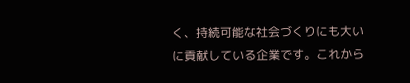く、持続可能な社会づくりにも大いに貢献している企業です。これから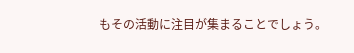もその活動に注目が集まることでしょう。